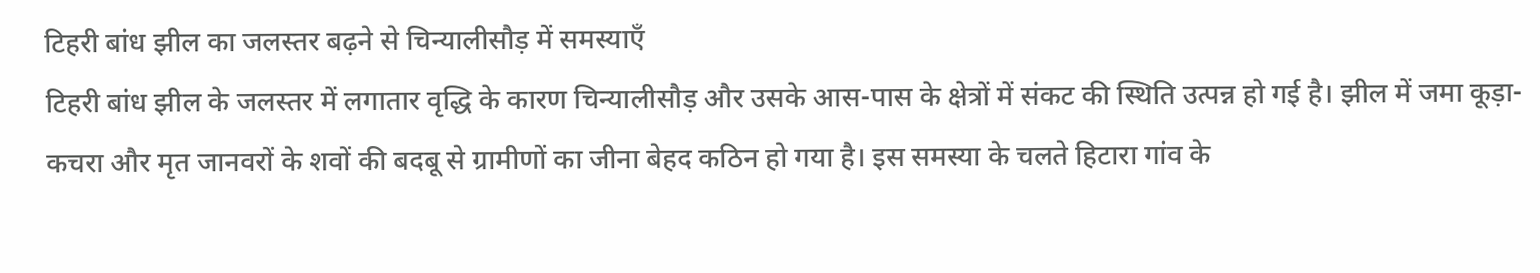टिहरी बांध झील का जलस्तर बढ़ने से चिन्यालीसौड़ में समस्याएँ
टिहरी बांध झील के जलस्तर में लगातार वृद्धि के कारण चिन्यालीसौड़ और उसके आस-पास के क्षेत्रों में संकट की स्थिति उत्पन्न हो गई है। झील में जमा कूड़ा-कचरा और मृत जानवरों के शवों की बदबू से ग्रामीणों का जीना बेहद कठिन हो गया है। इस समस्या के चलते हिटारा गांव के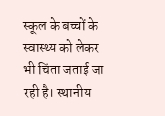स्कूल के बच्चों के स्वास्थ्य को लेकर भी चिंता जताई जा रही है। स्थानीय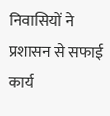निवासियों ने प्रशासन से सफाई कार्य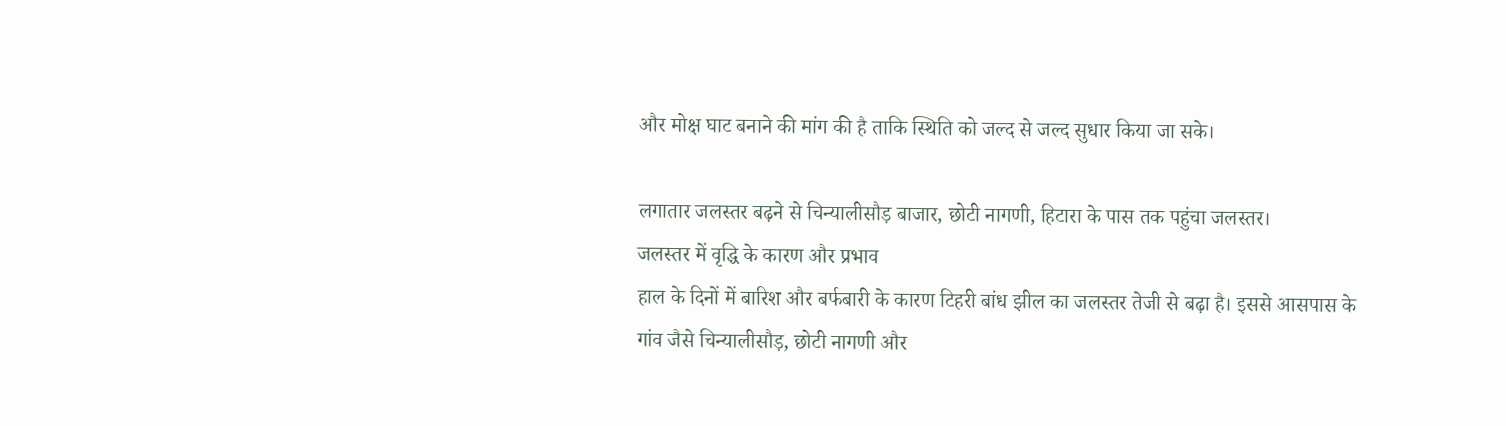और मोक्ष घाट बनाने की मांग की है ताकि स्थिति को जल्द से जल्द सुधार किया जा सके।

लगातार जलस्तर बढ़ने से चिन्यालीसौड़ बाजार, छोटी नागणी, हिटारा के पास तक पहुंचा जलस्तर।
जलस्तर में वृद्धि के कारण और प्रभाव
हाल के दिनों में बारिश और बर्फबारी के कारण टिहरी बांध झील का जलस्तर तेजी से बढ़ा है। इससे आसपास के गांव जैसे चिन्यालीसौड़, छोटी नागणी और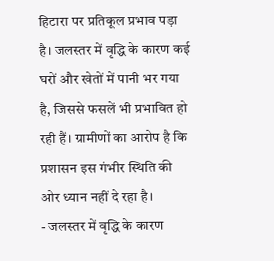हिटारा पर प्रतिकूल प्रभाव पड़ा है। जलस्तर में वृद्धि के कारण कई घरों और खेतों में पानी भर गया है, जिससे फसलें भी प्रभावित हो रही हैं। ग्रामीणों का आरोप है कि प्रशासन इस गंभीर स्थिति की ओर ध्यान नहीं दे रहा है।
- जलस्तर में वृद्धि के कारण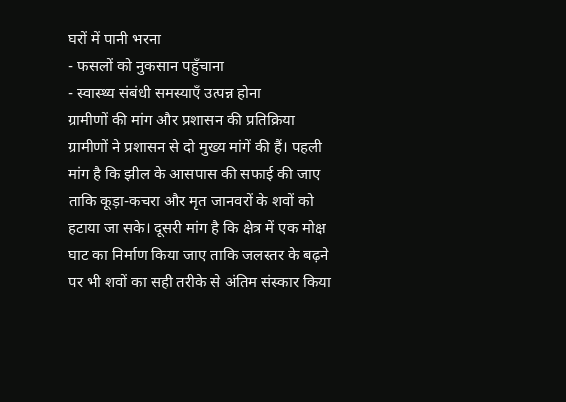घरों में पानी भरना
- फसलों को नुकसान पहुँचाना
- स्वास्थ्य संबंधी समस्याएँ उत्पन्न होना
ग्रामीणों की मांग और प्रशासन की प्रतिक्रिया
ग्रामीणों ने प्रशासन से दो मुख्य मांगें की हैं। पहली मांग है कि झील के आसपास की सफाई की जाए ताकि कूड़ा-कचरा और मृत जानवरों के शवों को हटाया जा सके। दूसरी मांग है कि क्षेत्र में एक मोक्ष घाट का निर्माण किया जाए ताकि जलस्तर के बढ़ने पर भी शवों का सही तरीके से अंतिम संस्कार किया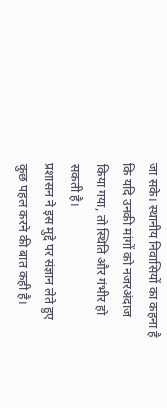जा सके। स्थानीय निवासियों का कहना है कि यदि उनकी मांगों को नजरअंदाज किया गया, तो स्थिति और गंभीर हो सकती है।
प्रशासन ने इस मुद्दे पर संज्ञान लेते हुए कुछ पहल करने की बात कही है।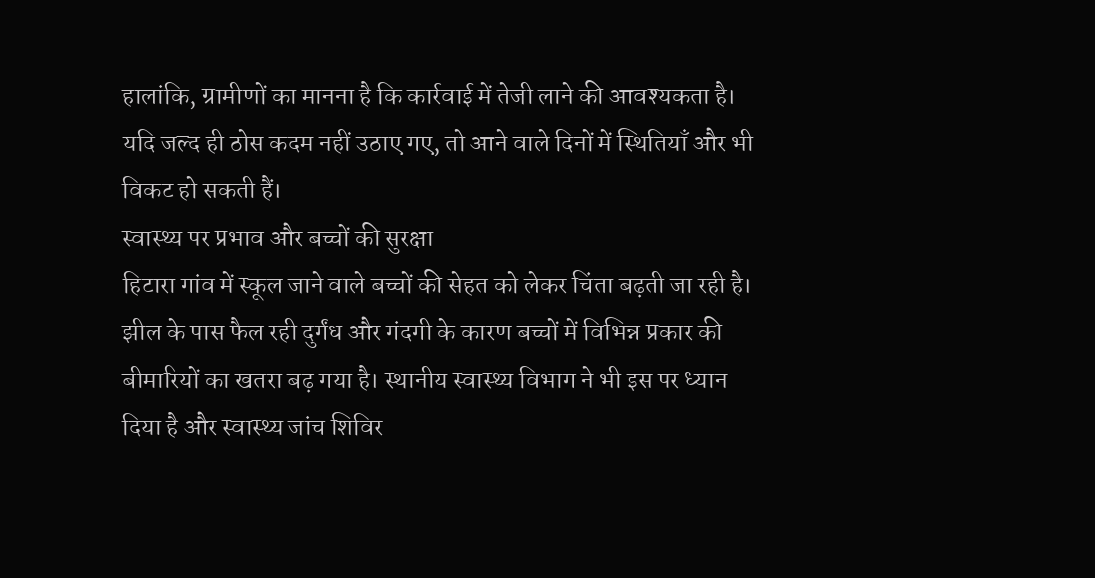हालांकि, ग्रामीणों का मानना है कि कार्रवाई में तेजी लाने की आवश्यकता है। यदि जल्द ही ठोस कदम नहीं उठाए गए, तो आने वाले दिनों में स्थितियाँ और भी विकट हो सकती हैं।
स्वास्थ्य पर प्रभाव और बच्चों की सुरक्षा
हिटारा गांव में स्कूल जाने वाले बच्चों की सेहत को लेकर चिंता बढ़ती जा रही है। झील के पास फैल रही दुर्गंध और गंदगी के कारण बच्चों में विभिन्न प्रकार की बीमारियों का खतरा बढ़ गया है। स्थानीय स्वास्थ्य विभाग ने भी इस पर ध्यान दिया है और स्वास्थ्य जांच शिविर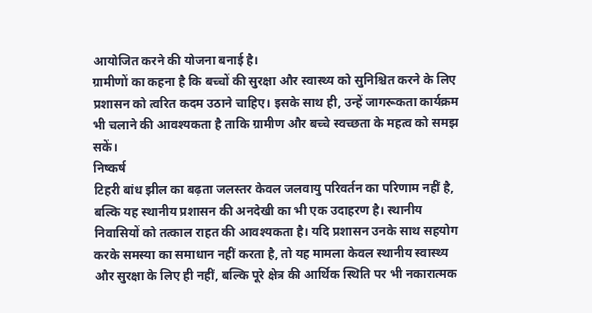आयोजित करने की योजना बनाई है।
ग्रामीणों का कहना है कि बच्चों की सुरक्षा और स्वास्थ्य को सुनिश्चित करने के लिए प्रशासन को त्वरित कदम उठाने चाहिए। इसके साथ ही, उन्हें जागरूकता कार्यक्रम भी चलाने की आवश्यकता है ताकि ग्रामीण और बच्चे स्वच्छता के महत्व को समझ सकें।
निष्कर्ष
टिहरी बांध झील का बढ़ता जलस्तर केवल जलवायु परिवर्तन का परिणाम नहीं है, बल्कि यह स्थानीय प्रशासन की अनदेखी का भी एक उदाहरण है। स्थानीय निवासियों को तत्काल राहत की आवश्यकता है। यदि प्रशासन उनके साथ सहयोग करके समस्या का समाधान नहीं करता है, तो यह मामला केवल स्थानीय स्वास्थ्य और सुरक्षा के लिए ही नहीं, बल्कि पूरे क्षेत्र की आर्थिक स्थिति पर भी नकारात्मक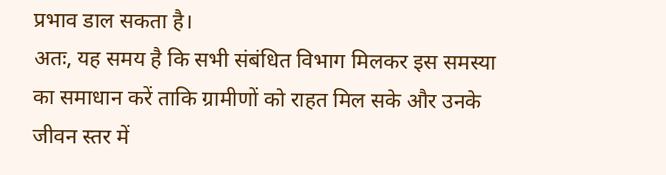प्रभाव डाल सकता है।
अतः, यह समय है कि सभी संबंधित विभाग मिलकर इस समस्या का समाधान करें ताकि ग्रामीणों को राहत मिल सके और उनके जीवन स्तर में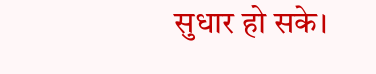सुधार हो सके।